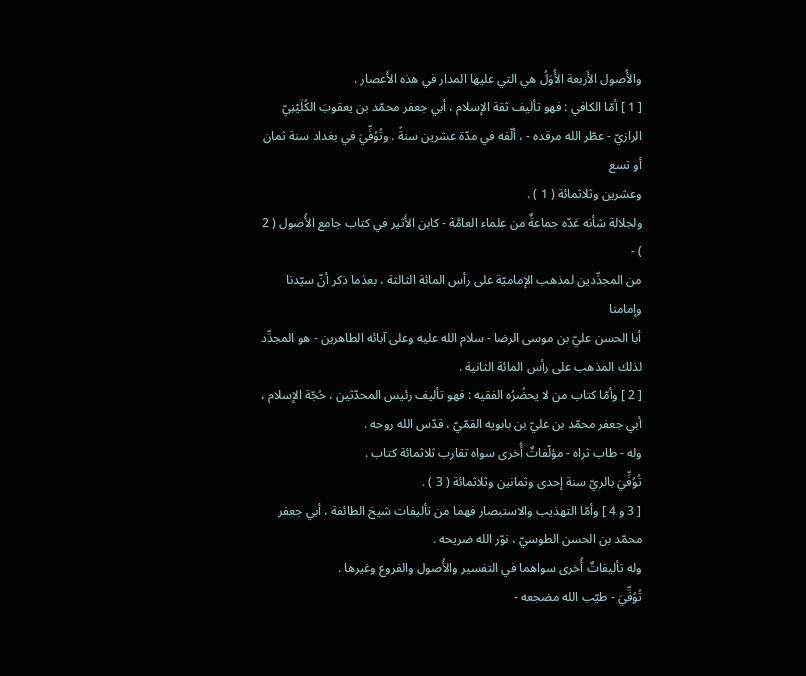والأُصول الأَربعة الأُوَلُ هي التي عليها المدار في هذه الأَعصار .
[ 1 ] أمّا الكافي : فهو تأليف ثقة الإسلام ، أبي جعفر محمّد بن يعقوبَ الكُلَيْنِيّ
الرازيّ - عطّر الله مرقده - ، ألّفه في مدّة عشرين سنةً . وتُوُفِّيَ في بغداد سنة ثمان أو تسع
وعشرين وثلاثمائة ( 1 ) .
ولجلالة شأنه عَدّه جماعةٌ من علماء العامَّة - كابن الأَثير في كتاب جامع الأُصول ( 2 ) -
من المجدِّدين لمذهب الإماميّة على رأس المائة الثالثة ، بعدَما ذكر أنّ سيّدنا وإمامنا
أبا الحسن عليّ بن موسى الرضا - سلام الله عليه وعلى آبائه الطاهرين - هو المجدِّد
لذلك المذهب على رأس المائة الثانية .
[ 2 ] وأمّا كتاب من لا يحضُرُه الفقيه : فهو تأليف رئيس المحدّثين ، حُجّة الإسلام ،
أبي جعفر محمّد بن عليّ بن بابويه القمّيّ ، قدّس الله روحه .
وله - طاب ثراه - مؤلّفاتٌ أُخرى سواه تقارب ثلاثمائة كتاب .
تُوُفِّيَ بالريّ سنة إحدى وثمانين وثلاثمائة ( 3 ) .
[ 3 و 4 ] وأمّا التهذيب والاستبصار فهما من تأليفات شيخ الطائفة ، أبي جعفر
محمّد بن الحسن الطوسيّ ، نوّر الله ضريحه .
وله تأليفاتٌ أُخرى سواهما في التفسير والأُصول والفروع وغيرها .
تُوُفِّيَ - طيّب الله مضجعه -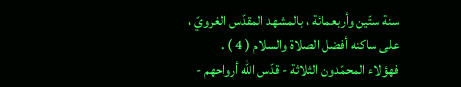سنة ستّين وأربعمائة ، بالمشهد المقدّس الغرويّ ،
على ساكنه أفضل الصلاة والسلام ( 4 ) .
فهؤلاء المحمّدون الثلاثة - قدّس الله أرواحهم -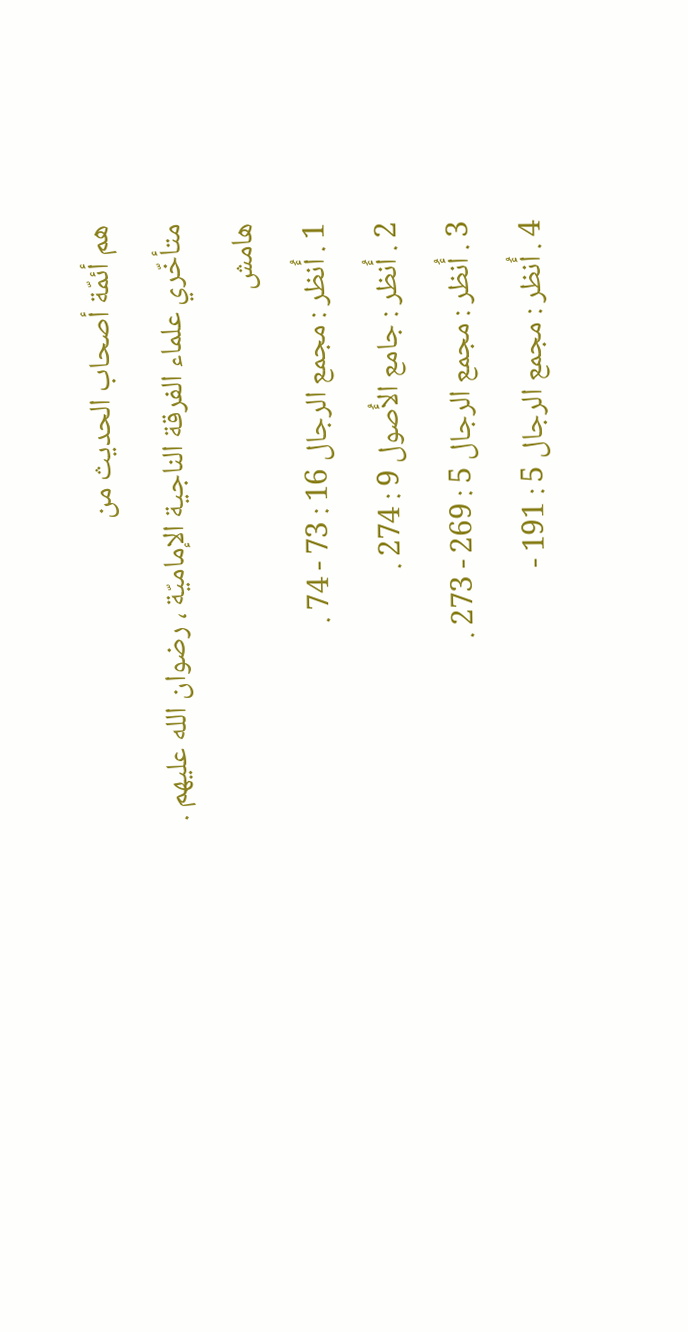هم أئمّة أصحاب الحديث من
متأخّري علماء الفرقة الناجية الإماميّة ، رضوان الله عليهم .
هامش
1 . أُنظر : مجمع الرجال 16 : 73 - 74 .
2 . أُنظر : جامع الأُصول 9 : 274 .
3 . أُنظر : مجمع الرجال 5 : 269 - 273 .
4 . أُنظر : مجمع الرجال 5 : 191 -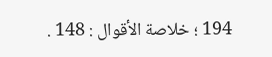194 ؛ خلاصة الأقوال : 148 .